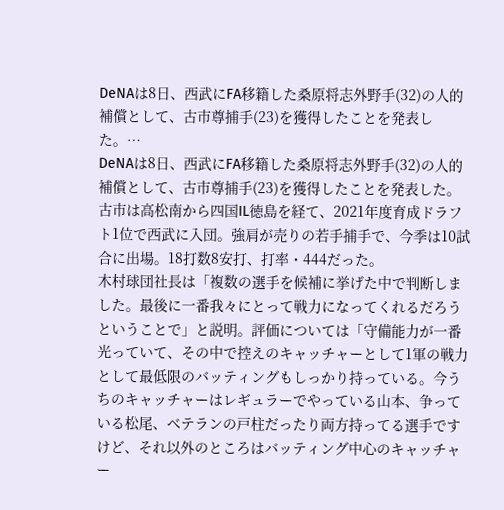DeNAは8日、西武にFA移籍した桑原将志外野手(32)の人的補償として、古市尊捕手(23)を獲得したことを発表した。…
DeNAは8日、西武にFA移籍した桑原将志外野手(32)の人的補償として、古市尊捕手(23)を獲得したことを発表した。
古市は高松南から四国IL徳島を経て、2021年度育成ドラフト1位で西武に入団。強肩が売りの若手捕手で、今季は10試合に出場。18打数8安打、打率・444だった。
木村球団社長は「複数の選手を候補に挙げた中で判断しました。最後に一番我々にとって戦力になってくれるだろうということで」と説明。評価については「守備能力が一番光っていて、その中で控えのキャッチャーとして1軍の戦力として最低限のバッティングもしっかり持っている。今うちのキャッチャーはレギュラーでやっている山本、争っている松尾、ベテランの戸柱だったり両方持ってる選手ですけど、それ以外のところはバッティング中心のキャッチャー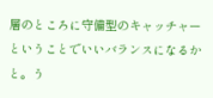層のところに守備型のキャッチャーということでいいバランスになるかと。う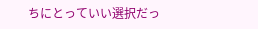ちにとっていい選択だっ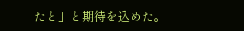たと」と期待を込めた。